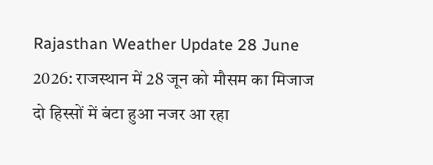Rajasthan Weather Update 28 June 2026: राजस्थान में 28 जून को मौसम का मिजाज दो हिस्सों में बंटा हुआ नजर आ रहा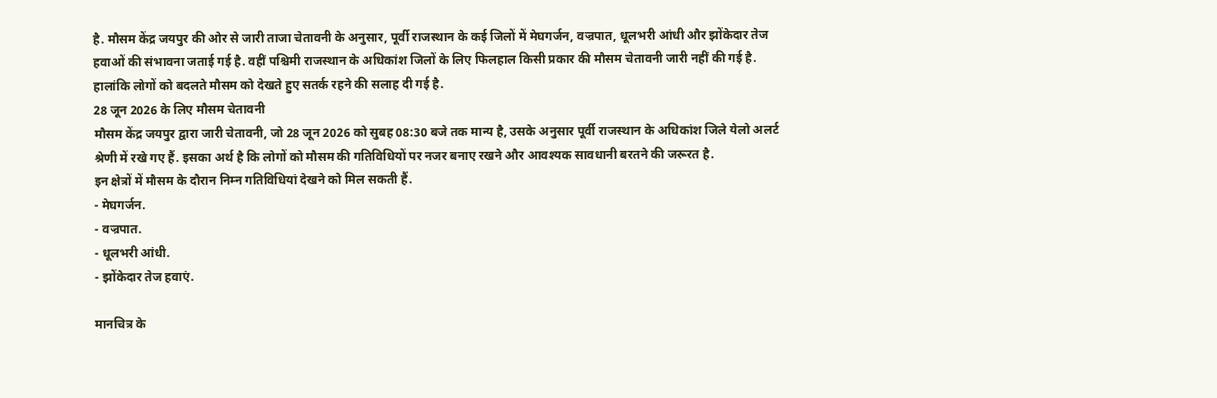है. मौसम केंद्र जयपुर की ओर से जारी ताजा चेतावनी के अनुसार, पूर्वी राजस्थान के कई जिलों में मेघगर्जन, वज्रपात, धूलभरी आंधी और झोंकेदार तेज हवाओं की संभावना जताई गई है. वहीं पश्चिमी राजस्थान के अधिकांश जिलों के लिए फिलहाल किसी प्रकार की मौसम चेतावनी जारी नहीं की गई है. हालांकि लोगों को बदलते मौसम को देखते हुए सतर्क रहने की सलाह दी गई है.
28 जून 2026 के लिए मौसम चेतावनी
मौसम केंद्र जयपुर द्वारा जारी चेतावनी, जो 28 जून 2026 को सुबह 08:30 बजे तक मान्य है, उसके अनुसार पूर्वी राजस्थान के अधिकांश जिले येलो अलर्ट श्रेणी में रखे गए हैं. इसका अर्थ है कि लोगों को मौसम की गतिविधियों पर नजर बनाए रखने और आवश्यक सावधानी बरतने की जरूरत है.
इन क्षेत्रों में मौसम के दौरान निम्न गतिविधियां देखने को मिल सकती हैं.
- मेघगर्जन.
- वज्रपात.
- धूलभरी आंधी.
- झोंकेदार तेज हवाएं.

मानचित्र के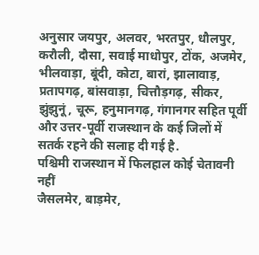अनुसार जयपुर, अलवर, भरतपुर, धौलपुर, करौली, दौसा, सवाई माधोपुर, टोंक, अजमेर, भीलवाड़ा, बूंदी, कोटा, बारां, झालावाड़, प्रतापगढ़, बांसवाड़ा, चित्तौड़गढ़, सीकर, झुंझुनूं, चूरू, हनुमानगढ़, गंगानगर सहित पूर्वी और उत्तर-पूर्वी राजस्थान के कई जिलों में सतर्क रहने की सलाह दी गई है.
पश्चिमी राजस्थान में फिलहाल कोई चेतावनी नहीं
जैसलमेर, बाड़मेर,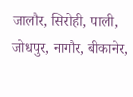जालौर, सिरोही, पाली, जोधपुर, नागौर, बीकानेर,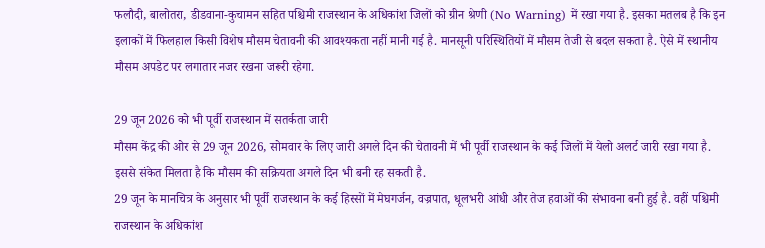फलौदी, बालोतरा, डीडवाना-कुचामन सहित पश्चिमी राजस्थान के अधिकांश जिलों को ग्रीन श्रेणी (No Warning) में रखा गया है. इसका मतलब है कि इन इलाकों में फिलहाल किसी विशेष मौसम चेतावनी की आवश्यकता नहीं मानी गई है. मानसूनी परिस्थितियों में मौसम तेजी से बदल सकता है. ऐसे में स्थानीय मौसम अपडेट पर लगातार नजर रखना जरूरी रहेगा.

29 जून 2026 को भी पूर्वी राजस्थान में सतर्कता जारी
मौसम केंद्र की ओर से 29 जून 2026, सोमवार के लिए जारी अगले दिन की चेतावनी में भी पूर्वी राजस्थान के कई जिलों में येलो अलर्ट जारी रखा गया है. इससे संकेत मिलता है कि मौसम की सक्रियता अगले दिन भी बनी रह सकती है.
29 जून के मानचित्र के अनुसार भी पूर्वी राजस्थान के कई हिस्सों में मेघगर्जन, वज्रपात, धूलभरी आंधी और तेज हवाओं की संभावना बनी हुई है. वहीं पश्चिमी राजस्थान के अधिकांश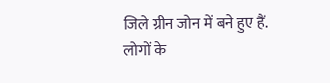जिले ग्रीन जोन में बने हुए हैं.
लोगों के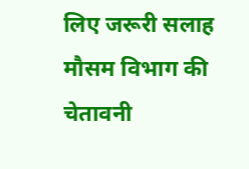लिए जरूरी सलाह
मौसम विभाग की चेतावनी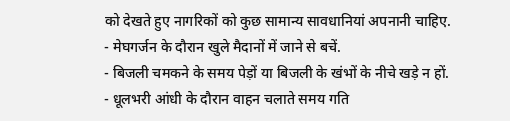को देखते हुए नागरिकों को कुछ सामान्य सावधानियां अपनानी चाहिए.
- मेघगर्जन के दौरान खुले मैदानों में जाने से बचें.
- बिजली चमकने के समय पेड़ों या बिजली के खंभों के नीचे खड़े न हों.
- धूलभरी आंधी के दौरान वाहन चलाते समय गति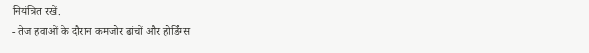नियंत्रित रखें.
- तेज हवाओं के दौरान कमजोर ढांचों और होर्डिंग्स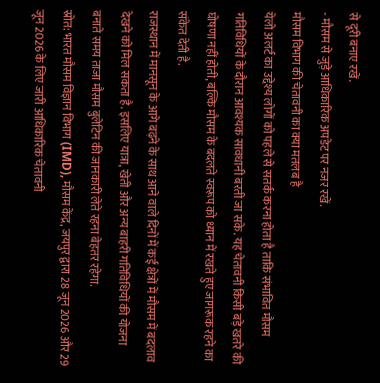से दूरी बनाए रखें.
- मौसम से जुड़े आधिकारिक अपडेट पर नजर रखें.
मौसम विभाग की चेतावनी का क्या मतलब है
येलो अलर्ट का उद्देश्य लोगों को पहले से सतर्क करना होता है ताकि संभावित मौसम गतिविधियों के दौरान आवश्यक सावधानी बरती जा सके. यह चेतावनी किसी बड़े खतरे की घोषणा नहीं होती, बल्कि मौसम के बदलते स्वरूप को ध्यान में रखते हुए जागरूक रहने का संकेत देती है.
राजस्थान में मानसून के आगे बढ़ने के साथ आने वाले दिनों में कई क्षेत्रों में मौसम में बदलाव देखने को मिल सकता है. इसलिए यात्रा, खेती और अन्य बाहरी गतिविधियों की योजना बनाते समय ताजा मौसम बुलेटिन की जानकारी लेते रहना बेहतर रहेगा.
स्रोत: भारत मौसम विज्ञान विभाग (IMD), मौसम केंद्र, जयपुर द्वारा 28 जून 2026 और 29 जून 2026 के लिए जारी आधिकारिक चेतावनी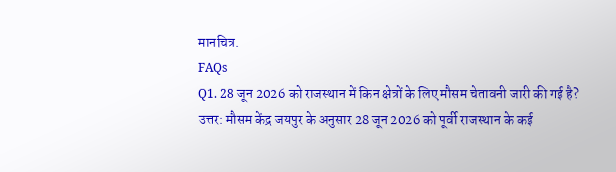मानचित्र.
FAQs
Q1. 28 जून 2026 को राजस्थान में किन क्षेत्रों के लिए मौसम चेतावनी जारी की गई है?
उत्तर: मौसम केंद्र जयपुर के अनुसार 28 जून 2026 को पूर्वी राजस्थान के कई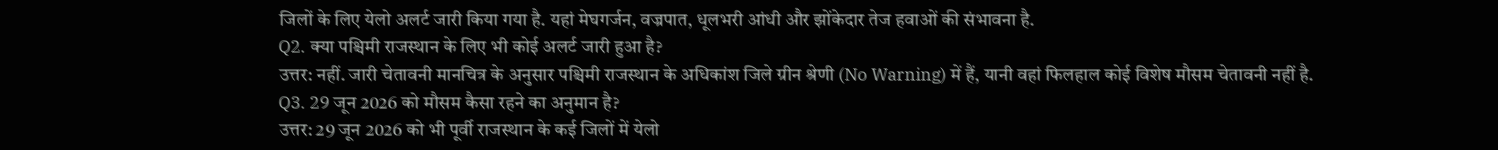जिलों के लिए येलो अलर्ट जारी किया गया है. यहां मेघगर्जन, वज्रपात, धूलभरी आंधी और झोंकेदार तेज हवाओं की संभावना है.
Q2. क्या पश्चिमी राजस्थान के लिए भी कोई अलर्ट जारी हुआ है?
उत्तर: नहीं. जारी चेतावनी मानचित्र के अनुसार पश्चिमी राजस्थान के अधिकांश जिले ग्रीन श्रेणी (No Warning) में हैं, यानी वहां फिलहाल कोई विशेष मौसम चेतावनी नहीं है.
Q3. 29 जून 2026 को मौसम कैसा रहने का अनुमान है?
उत्तर: 29 जून 2026 को भी पूर्वी राजस्थान के कई जिलों में येलो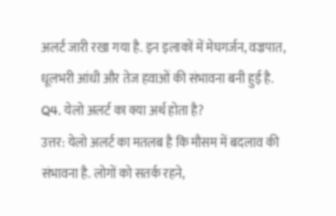अलर्ट जारी रखा गया है. इन इलाकों में मेघगर्जन, वज्रपात, धूलभरी आंधी और तेज हवाओं की संभावना बनी हुई है.
Q4. येलो अलर्ट का क्या अर्थ होता है?
उत्तर: येलो अलर्ट का मतलब है कि मौसम में बदलाव की संभावना है. लोगों को सतर्क रहने,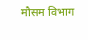मौसम विभाग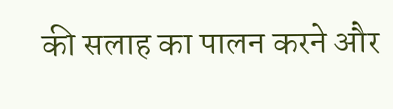की सलाह का पालन करने और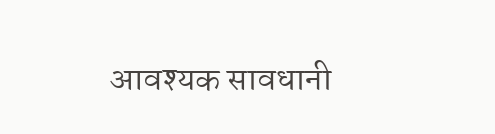आवश्यक सावधानी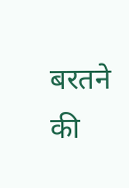बरतने की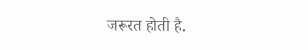जरूरत होती है.